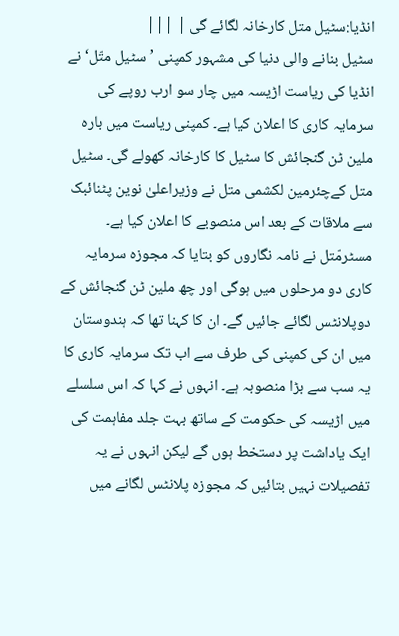انڈیا:سٹیل متل کارخانہ لگائے گی | |||
سٹیل بنانے والی دنیا کی مشہور کمپنی ’سٹیل متّل‘ نے انڈیا کی ریاست اڑیسہ میں چار سو ارب روپے کی سرمایہ کاری کا اعلان کیا ہے۔ کمپنی ریاست میں بارہ ملین ٹن گنجائش کا سٹیل کا کارخانہ کھولے گی۔ سٹیل متل کےچئرمین لکشمی متل نے وزیراعلیٰ نوین پٹنائبک سے ملاقات کے بعد اس منصوبے کا اعلان کیا ہے۔ مسٹرمّتل نے نامہ نگاروں کو بتایا کہ مجوزہ سرمایہ کاری دو مرحلوں میں ہوگی اور چھ ملین ٹن گنجائش کے دوپلانٹس لگائے جائیں گے۔ ان کا کہنا تھا کہ ہندوستان میں ان کی کمپنی کی طرف سے اب تک سرمایہ کاری کا یہ سب سے بڑا منصوبہ ہے۔ انہوں نے کہا کہ اس سلسلے میں اڑیسہ کی حکومت کے ساتھ بہت جلد مفاہمت کی ایک یاداشت پر دستخط ہوں گے لیکن انہوں نے یہ تفصیلات نہیں بتائیں کہ مجوزہ پلانٹس لگانے میں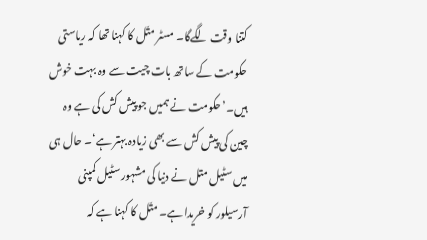کتنا وقت لگےگا۔ مسٹر متّل کا کہنا تھا کہ ریاستی حکومت کے ساتھ بات چیت سے وہ بہت خوش ہیں۔’حکومت نے ہمیں جو پیش کش کی ہے وہ چین کی پیش کش سے بھی زیادہ بہتر ہے‘۔ حال ہی میں سٹیل متل نے دنیا کی مشہور سٹیل کمپنی آرسیلور کو خریدا ہے۔ متّل کا کہنا ہے کہ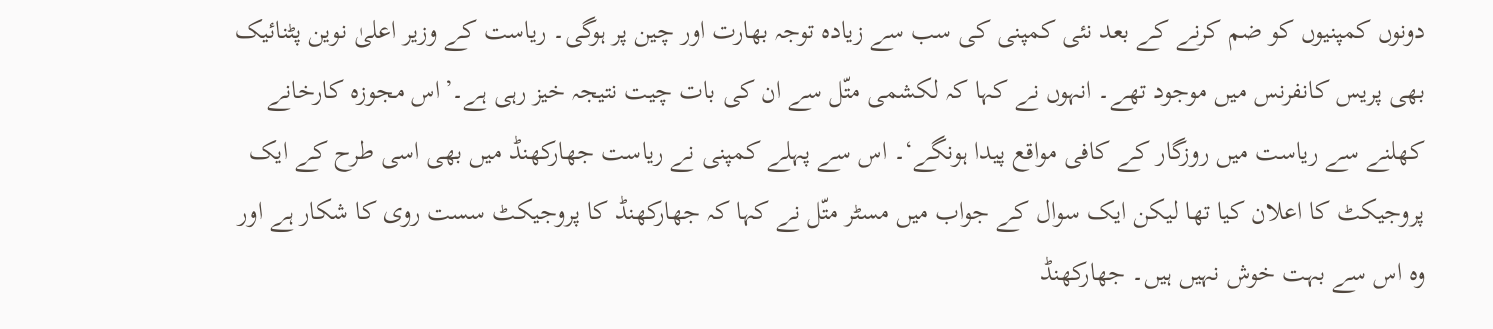دونوں کمپنیوں کو ضم کرنے کے بعد نئی کمپنی کی سب سے زیادہ توجہ بھارت اور چین پر ہوگی۔ ریاست کے وزیر اعلیٰ نوین پٹنائیک بھی پریس کانفرنس میں موجود تھے۔ انہوں نے کہا کہ لکشمی متّل سے ان کی بات چیت نتیجہ خیز رہی ہے۔’اس مجوزہ کارخانے کھلنے سے ریاست میں روزگار کے کافی مواقع پیدا ہونگے‘۔ اس سے پہلے کمپنی نے ریاست جھارکھنڈ میں بھی اسی طرح کے ایک پروجیکٹ کا اعلان کیا تھا لیکن ایک سوال کے جواب میں مسٹر متّل نے کہا کہ جھارکھنڈ کا پروجیکٹ سست روی کا شکار ہے اور وہ اس سے بہت خوش نہیں ہیں۔ جھارکھنڈ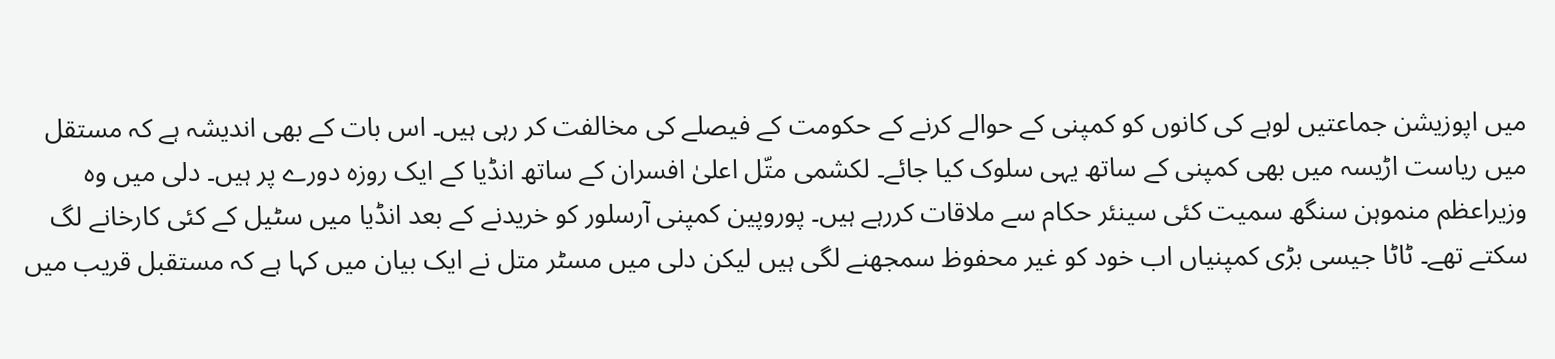میں اپوزیشن جماعتیں لوہے کی کانوں کو کمپنی کے حوالے کرنے کے حکومت کے فیصلے کی مخالفت کر رہی ہیں۔ اس بات کے بھی اندیشہ ہے کہ مستقل میں ریاست اڑیسہ میں بھی کمپنی کے ساتھ یہی سلوک کیا جائے۔ لکشمی متّل اعلیٰ افسران کے ساتھ انڈیا کے ایک روزہ دورے پر ہیں۔ دلی میں وہ وزیراعظم منموہن سنگھ سمیت کئی سینئر حکام سے ملاقات کررہے ہیں۔ پوروپین کمپنی آرسلور کو خریدنے کے بعد انڈیا میں سٹیل کے کئی کارخانے لگ سکتے تھے۔ ٹاٹا جیسی بڑی کمپنیاں اب خود کو غیر محفوظ سمجھنے لگی ہیں لیکن دلی میں مسٹر متل نے ایک بیان میں کہا ہے کہ مستقبل قریب میں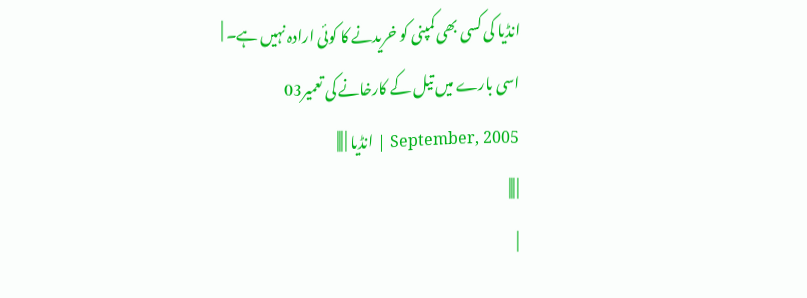انڈیا کی کسی بھی کمپنی کو خریدنے کا کوئی ارادہ نہیں ہے۔ | اسی بارے میں تیل کے کارخانے کی تعمیر03 September, 2005 | انڈیا | |||
| |||
|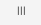|||